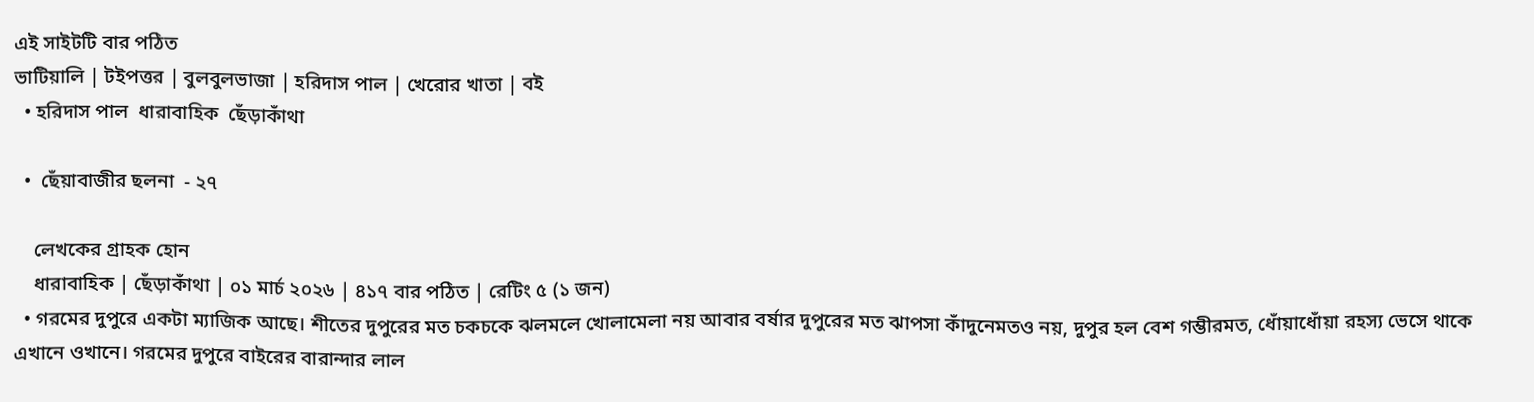এই সাইটটি বার পঠিত
ভাটিয়ালি | টইপত্তর | বুলবুলভাজা | হরিদাস পাল | খেরোর খাতা | বই
  • হরিদাস পাল  ধারাবাহিক  ছেঁড়াকাঁথা

  •  ছেঁয়াবাজীর ছলনা  - ২৭

    লেখকের গ্রাহক হোন
    ধারাবাহিক | ছেঁড়াকাঁথা | ০১ মার্চ ২০২৬ | ৪১৭ বার পঠিত | রেটিং ৫ (১ জন)
  • গরমের দুপুরে একটা ম্যাজিক আছে। শীতের দুপুরের মত চকচকে ঝলমলে খোলামেলা নয় আবার বর্ষার দুপুরের মত ঝাপসা কাঁদুনেমতও নয়, দুপুর হল বেশ গম্ভীরমত, ধোঁয়াধোঁয়া রহস্য ভেসে থাকে এখানে ওখানে। গরমের দুপুরে বাইরের বারান্দার লাল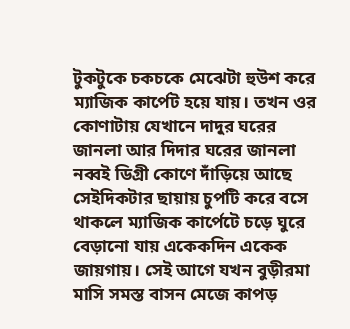টুকটুকে চকচকে মেঝেটা হুউশ করে ম্যাজিক কার্পেট হয়ে যায়। তখন ওর কোণাটায় যেখানে দাদুর ঘরের জানলা আর দিদার ঘরের জানলা নব্বই ডিগ্রী কোণে দাঁড়িয়ে আছে সেইদিকটার ছায়ায় চুপটি করে বসে থাকলে ম্যাজিক কার্পেটে চড়ে ঘুরে বেড়ানো যায় একেকদিন একেক জায়গায়। সেই আগে যখন বুড়ীরমা মাসি সমস্ত বাসন মেজে কাপড়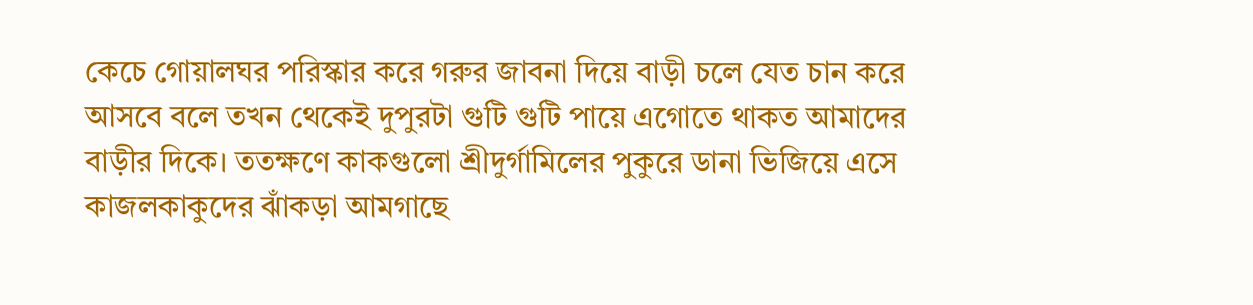কেচে গোয়ালঘর পরিস্কার করে গরুর জাবনা দিয়ে বাড়ী চলে যেত চান করে আসবে বলে তখন থেকেই দুপুরটা গুটি গুটি পায়ে এগোতে থাকত আমাদের বাড়ীর দিকে। ততক্ষণে কাকগুলো শ্রীদুর্গামিলের পুকুরে ডানা ভিজিয়ে এসে কাজলকাকুদের ঝাঁকড়া আমগাছে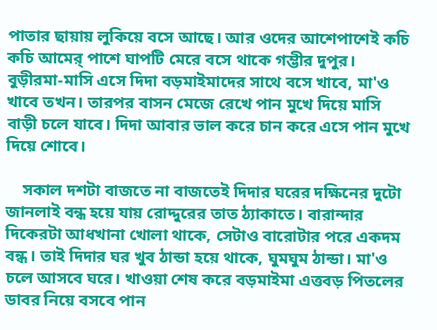পাতার ছায়ায় লুকিয়ে বসে আছে। আর ওদের আশেপাশেই কচি কচি আমের্ পাশে ঘাপটি মেরে বসে থাকে গম্ভীর দুপুর। বুড়ীরমা-মাসি এসে দিদা বড়মাইমাদের সাথে বসে খাবে, মা'ও খাবে তখন। তারপর বাসন মেজে রেখে পান মুখে দিয়ে মাসি বাড়ী চলে যাবে। দিদা আবার ভাল করে চান করে এসে পান মুখে দিয়ে শোবে।

    সকাল দশটা বাজতে না বাজতেই দিদার ঘরের দক্ষিনের দুটো জানলাই বন্ধ হয়ে যায় রোদ্দুরের তাত ঠ্যাকাতে। বারান্দার দিকেরটা আধখানা খোলা থাকে, সেটাও বারোটার পরে একদম বন্ধ। তাই দিদার ঘর খুব ঠান্ডা হয়ে থাকে, ঘুমঘুম ঠান্ডা। মা'ও চলে আসবে ঘরে। খাওয়া শেষ করে বড়মাইমা এত্তবড় পিতলের ডাবর নিয়ে বসবে পান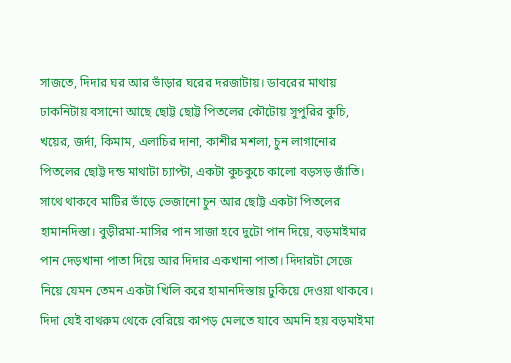সাজতে, দিদার ঘর আর ভাঁড়ার ঘরের দরজাটায়। ডাবরের মাথায় ঢাকনিটায় বসানো আছে ছোট্ট ছোট্ট পিতলের কৌটোয় সুপুরির কুচি, খয়ের, জর্দা, কিমাম, এলাচির দানা, কাশীর মশলা, চুন লাগানোর পিতলের ছোট্ট দন্ড মাথাটা চ্যাপ্টা, একটা কুচকুচে কালো বড়সড় জাঁতি। সাথে থাকবে মাটির ভাঁড়ে ভেজানো চুন আর ছোট্ট একটা পিতলের হামানদিস্তা। বুড়ীরমা-মাসির পান সাজা হবে দুটো পান দিয়ে, বড়মাইমার পান দেড়খানা পাতা দিয়ে আর দিদার একখানা পাতা। দিদারটা সেজে নিয়ে যেমন তেমন একটা খিলি করে হামানদিস্তায় ঢুকিয়ে দেওয়া থাকবে। দিদা যেই বাথরুম থেকে বেরিয়ে কাপড় মেলতে যাবে অমনি হয় বড়মাইমা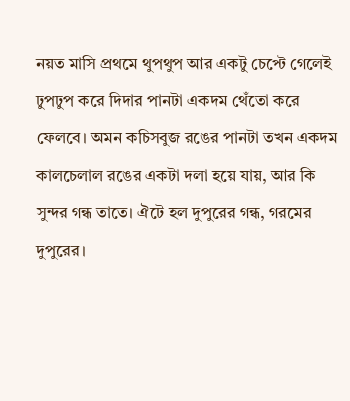নয়ত মাসি প্রথমে থুপথুপ আর একটু চেপ্টে গেলেই ঢুপঢুপ করে দিদার পানটা একদম থেঁতো করে ফেলবে। অমন কচিসবুজ রঙের পানটা তখন একদম কালচেলাল রঙের একটা দলা হয়ে যায়, আর কি সুন্দর গন্ধ তাতে। ঐটে হল দুপুরের গন্ধ, গরমের দুপুরের।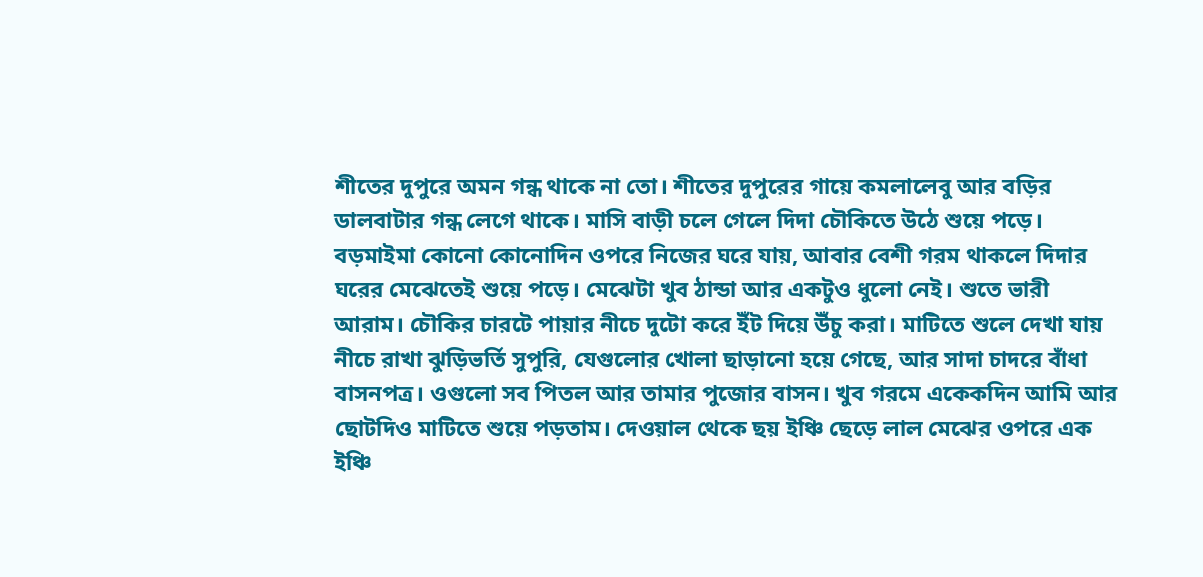শীতের দুপুরে অমন গন্ধ থাকে না তো। শীতের দুপুরের গায়ে কমলালেবু আর বড়ির ডালবাটার গন্ধ লেগে থাকে। মাসি বাড়ী চলে গেলে দিদা চৌকিতে উঠে শুয়ে পড়ে। বড়মাইমা কোনো কোনোদিন ওপরে নিজের ঘরে যায়, আবার বেশী গরম থাকলে দিদার ঘরের মেঝেতেই শুয়ে পড়ে। মেঝেটা খুব ঠান্ডা আর একটুও ধুলো নেই। শুতে ভারী আরাম। চৌকির চারটে পায়ার নীচে দুটো করে ইঁট দিয়ে উঁচু করা। মাটিতে শুলে দেখা যায় নীচে রাখা ঝুড়িভর্তি সুপুরি, যেগুলোর খোলা ছাড়ানো হয়ে গেছে, আর সাদা চাদরে বাঁধা বাসনপত্র। ওগুলো সব পিতল আর তামার পুজোর বাসন। খুব গরমে একেকদিন আমি আর ছোটদিও মাটিতে শুয়ে পড়তাম। দেওয়াল থেকে ছয় ইঞ্চি ছেড়ে লাল মেঝের ওপরে এক ইঞ্চি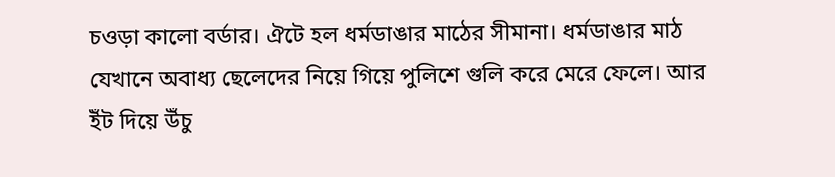চওড়া কালো বর্ডার। ঐটে হল ধর্মডাঙার মাঠের সীমানা। ধর্মডাঙার মাঠ যেখানে অবাধ্য ছেলেদের নিয়ে গিয়ে পুলিশে গুলি করে মেরে ফেলে। আর ইঁট দিয়ে উঁচু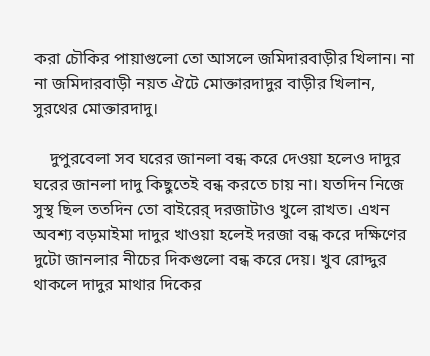করা চৌকির পায়াগুলো তো আসলে জমিদারবাড়ীর খিলান। না না জমিদারবাড়ী নয়ত ঐটে মোক্তারদাদুর বাড়ীর খিলান, সুরথের মোক্তারদাদু।

    দুপুরবেলা সব ঘরের জানলা বন্ধ করে দেওয়া হলেও দাদুর ঘরের জানলা দাদু কিছুতেই বন্ধ করতে চায় না। যতদিন নিজে সুস্থ ছিল ততদিন তো বাইরের্ দরজাটাও খুলে রাখত। এখন অবশ্য বড়মাইমা দাদুর খাওয়া হলেই দরজা বন্ধ করে দক্ষিণের দুটো জানলার নীচের দিকগুলো বন্ধ করে দেয়। খুব রোদ্দুর থাকলে দাদুর মাথার দিকের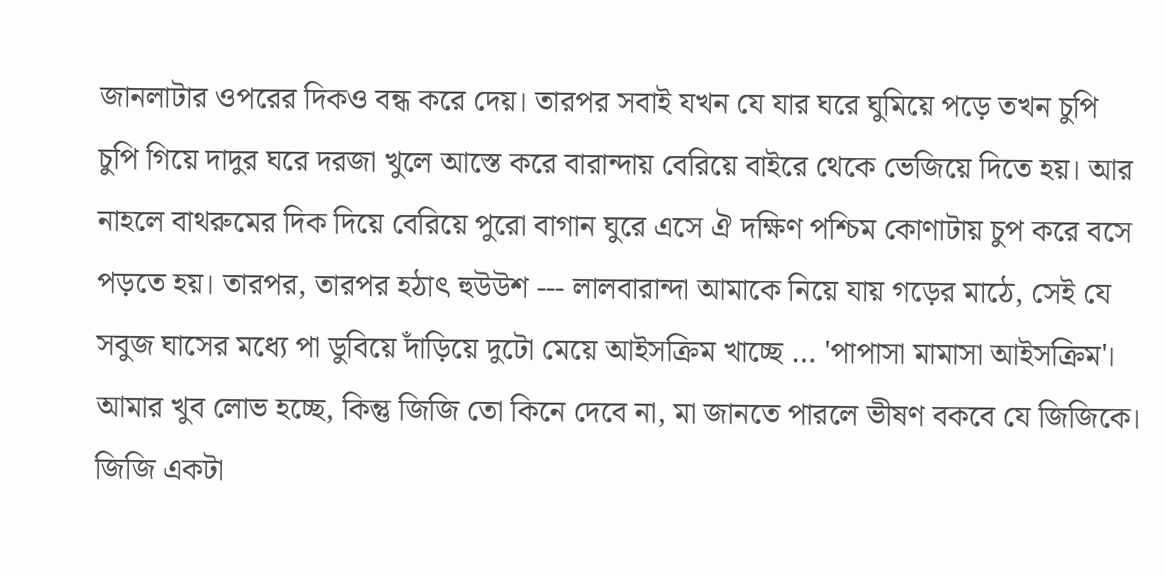জানলাটার ওপরের দিকও বন্ধ করে দেয়। তারপর সবাই যখন যে যার ঘরে ঘুমিয়ে পড়ে তখন চুপি চুপি গিয়ে দাদুর ঘরে দরজা খুলে আস্তে করে বারান্দায় বেরিয়ে বাইরে থেকে ভেজিয়ে দিতে হয়। আর নাহলে বাথরুমের দিক দিয়ে বেরিয়ে পুরো বাগান ঘুরে এসে ঐ দক্ষিণ পশ্চিম কোণাটায় চুপ করে বসে পড়তে হয়। তারপর, তারপর হঠাৎ হুউউশ --- লালবারান্দা আমাকে নিয়ে যায় গড়ের মাঠে, সেই যে সবুজ ঘাসের মধ্যে পা ডুবিয়ে দাঁড়িয়ে দুটো মেয়ে আইসক্রিম খাচ্ছে … 'পাপাসা মামাসা আইসক্রিম'। আমার খুব লোভ হচ্ছে, কিন্তু জিজি তো কিনে দেবে না, মা জানতে পারলে ভীষণ বকবে যে জিজিকে। জিজি একটা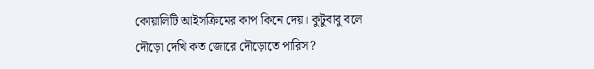কোয়ালিটি আইসক্রিমের কাপ কিনে দেয়। কুটুবাবু বলে দৌড়ো দেখি কত জোরে দৌড়োতে পারিস?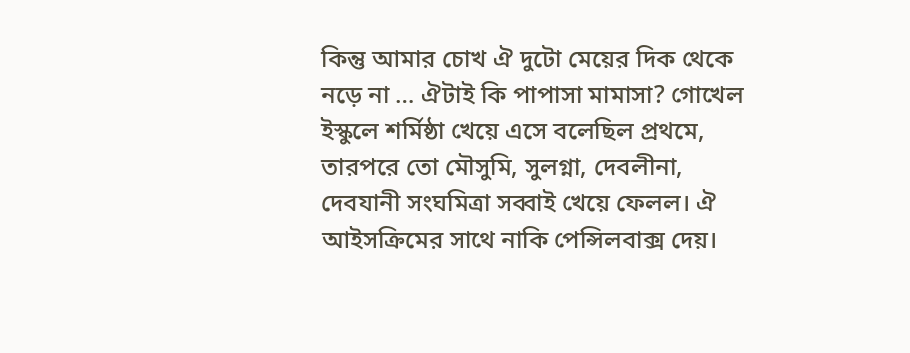কিন্তু আমার চোখ ঐ দুটো মেয়ের দিক থেকে নড়ে না … ঐটাই কি পাপাসা মামাসা? গোখেল ইস্কুলে শর্মিষ্ঠা খেয়ে এসে বলেছিল প্রথমে, তারপরে তো মৌসুমি, সুলগ্না, দেবলীনা, দেবযানী সংঘমিত্রা সব্বাই খেয়ে ফেলল। ঐ আইসক্রিমের সাথে নাকি পেন্সিলবাক্স দেয়।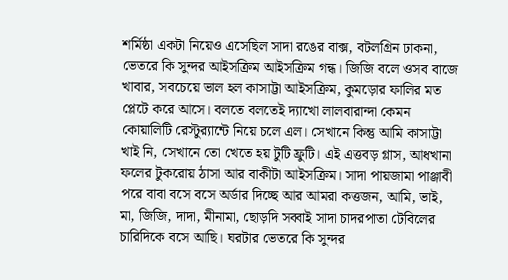শর্মিষ্ঠা একটা নিয়েও এসেছিল সাদা রঙের বাক্স, বটলগ্রিন ঢাকনা, ভেতরে কি সুন্দর আইসক্রিম আইসক্রিম গন্ধ। জিজি বলে ওসব বাজে খাবার, সবচেয়ে ভাল হল কাসাট্টা আইসক্রিম, কুমড়োর ফালির মত প্লেটে করে আসে। বলতে বলতেই দ্যাখো লালবারান্দা কেমন কোয়ালিটি রেস্টুর‍্যান্টে নিয়ে চলে এল। সেখানে কিন্তু আমি কাসাট্টা খাই নি, সেখানে তো খেতে হয় টুটি ফ্রুটি। এই এত্তবড় গ্লাস, আধখানা ফলের টুকরোয় ঠাসা আর বাকীটা আইসক্রিম। সাদা পায়জামা পাঞ্জাবী পরে বাবা বসে বসে অর্ডার দিচ্ছে আর আমরা কত্তজন, আমি, ভাই, মা, জিজি, দাদা, মীনামা, ছোড়দি সব্বাই সাদা চাদরপাতা টেবিলের চারিদিকে বসে আছি। ঘরটার ভেতরে কি সুন্দর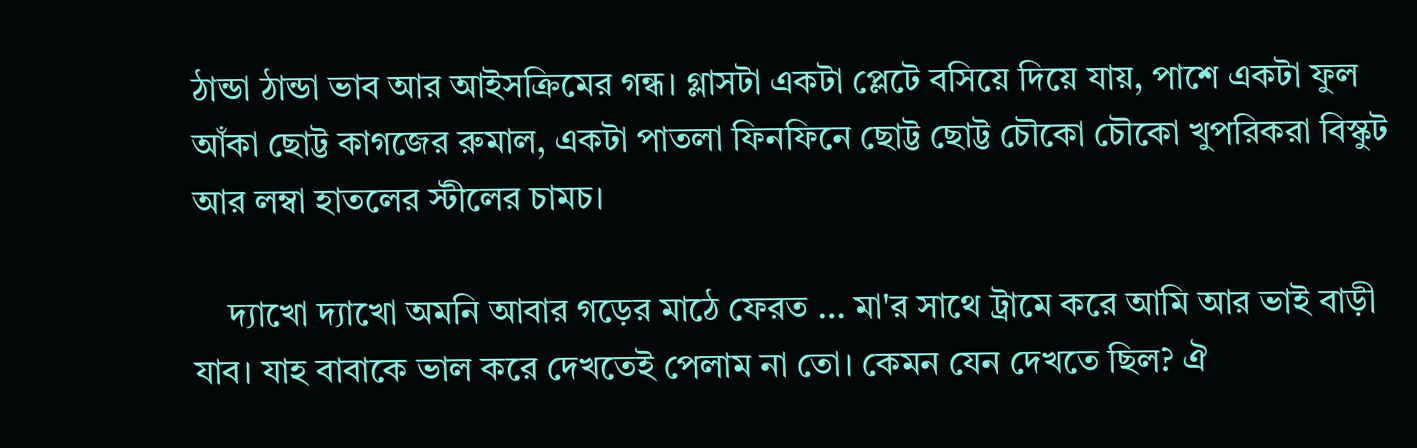ঠান্ডা ঠান্ডা ভাব আর আইসক্রিমের গন্ধ। গ্লাসটা একটা প্লেটে বসিয়ে দিয়ে যায়, পাশে একটা ফুল আঁকা ছোট্ট কাগজের রুমাল, একটা পাতলা ফিনফিনে ছোট্ট ছোট্ট চৌকো চৌকো খুপরিকরা বিস্কুট আর লম্বা হাতলের স্টীলের চামচ।

    দ্যাখো দ্যাখো অমনি আবার গড়ের মাঠে ফেরত … মা'র সাথে ট্রামে করে আমি আর ভাই বাড়ী যাব। যাহ বাবাকে ভাল করে দেখতেই পেলাম না তো। কেমন যেন দেখতে ছিল? ঐ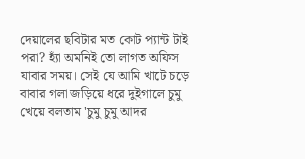দেয়ালের ছবিটার মত কোট প্যান্ট টাই পরা? হ্যাঁ অমনিই তো লাগত অফিস যাবার সময়। সেই যে আমি খাটে চড়ে বাবার গলা জড়িয়ে ধরে দুইগালে চুমু খেয়ে বলতাম 'চুমু চুমু আদর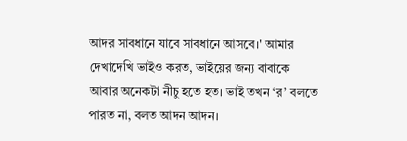আদর সাবধানে যাবে সাবধানে আসবে।' আমার দেখাদেখি ভাইও করত, ভাইয়ের জন্য বাবাকে আবার অনেকটা নীচু হতে হত। ভাই তখন ‘র’ বলতে পারত না, বলত আদন আদন।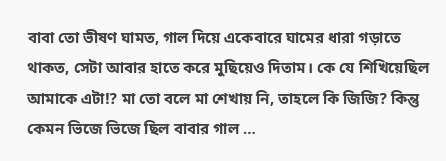বাবা তো ভীষণ ঘামত, গাল দিয়ে একেবারে ঘামের ধারা গড়াতে থাকত, সেটা আবার হাতে করে মুছিয়েও দিতাম। কে যে শিখিয়েছিল আমাকে এটা!? মা তো বলে মা শেখায় নি, তাহলে কি জিজি? কিন্তু কেমন ভিজে ভিজে ছিল বাবার গাল …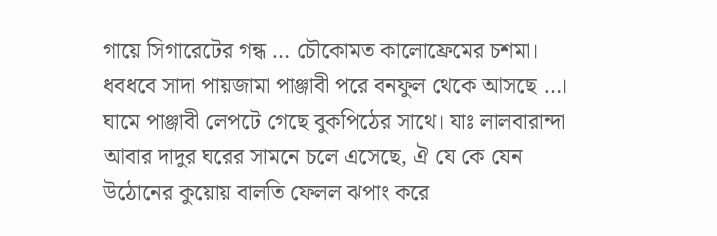গায়ে সিগারেটের গন্ধ … চৌকোমত কালোফ্রেমের চশমা। ধবধবে সাদা পায়জামা পাঞ্জাবী পরে বনফুল থেকে আসছে …। ঘামে পাঞ্জাবী লেপটে গেছে বুকপিঠের সাথে। যাঃ লালবারান্দা আবার দাদুর ঘরের সামনে চলে এসেছে, ঐ যে কে যেন উঠোনের কুয়োয় বালতি ফেলল ঝপাং করে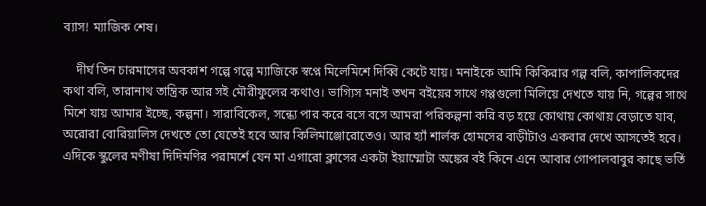ব্যাস! ম্যাজিক শেষ।

    দীর্ঘ তিন চারমাসের অবকাশ গল্পে গল্পে ম্যাজিকে স্বপ্নে মিলেমিশে দিব্বি কেটে যায়। মনাইকে আমি কিকিরার গল্প বলি, কাপালিকদের কথা বলি, তারানাথ তান্ত্রিক আর সই মৌরীফুলের কথাও। ভাগ্যিস মনাই তখন বইয়ের সাথে গপ্পগুলো মিলিয়ে দেখতে যায় নি, গল্পের সাথে মিশে যায় আমার ইচ্ছে, কল্পনা। সারাবিকেল, সন্ধ্যে পার করে বসে বসে আমরা পরিকল্পনা করি বড় হয়ে কোথায় কোথায় বেড়াতে যাব, অরোরা বোরিয়ালিস দেখতে তো যেতেই হবে আর কিলিমাঞ্জোরোতেও। আর হ্যাঁ শার্লক হোমসের বাড়ীটাও একবার দেখে আসতেই হবে। এদিকে স্কুলের মণীষা দিদিমণির পরামর্শে যেন মা এগারো ক্লাসের একটা ইয়াম্মোটা অঙ্কের বই কিনে এনে আবার গোপালবাবুর কাছে ভর্তি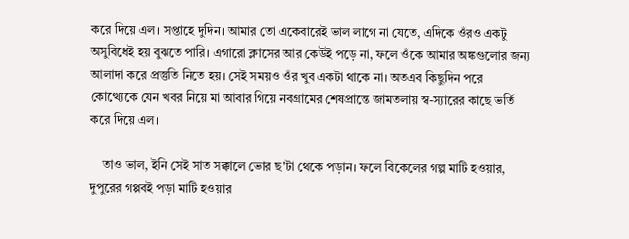করে দিয়ে এল। সপ্তাহে দুদিন। আমার তো একেবারেই ভাল লাগে না যেতে, এদিকে ওঁরও একটু অসুবিধেই হয় বুঝতে পারি। এগারো ক্লাসের আর কেউই পড়ে না, ফলে ওঁকে আমার অঙ্কগুলোর জন্য আলাদা করে প্রস্তুতি নিতে হয়। সেই সময়ও ওঁর খুব একটা থাকে না। অতএব কিছুদিন পরে কোত্থ্যেকে যেন খবর নিয়ে মা আবার গিয়ে নবগ্রামের শেষপ্রান্তে জামতলায় স্ব-স্যারের কাছে ভর্তি করে দিয়ে এল।

    তাও ভাল, ইনি সেই সাত সক্কালে ভোর ছ'টা থেকে পড়ান। ফলে বিকেলের গল্প মাটি হওয়ার, দুপুরের গপ্পবই পড়া মাটি হওয়ার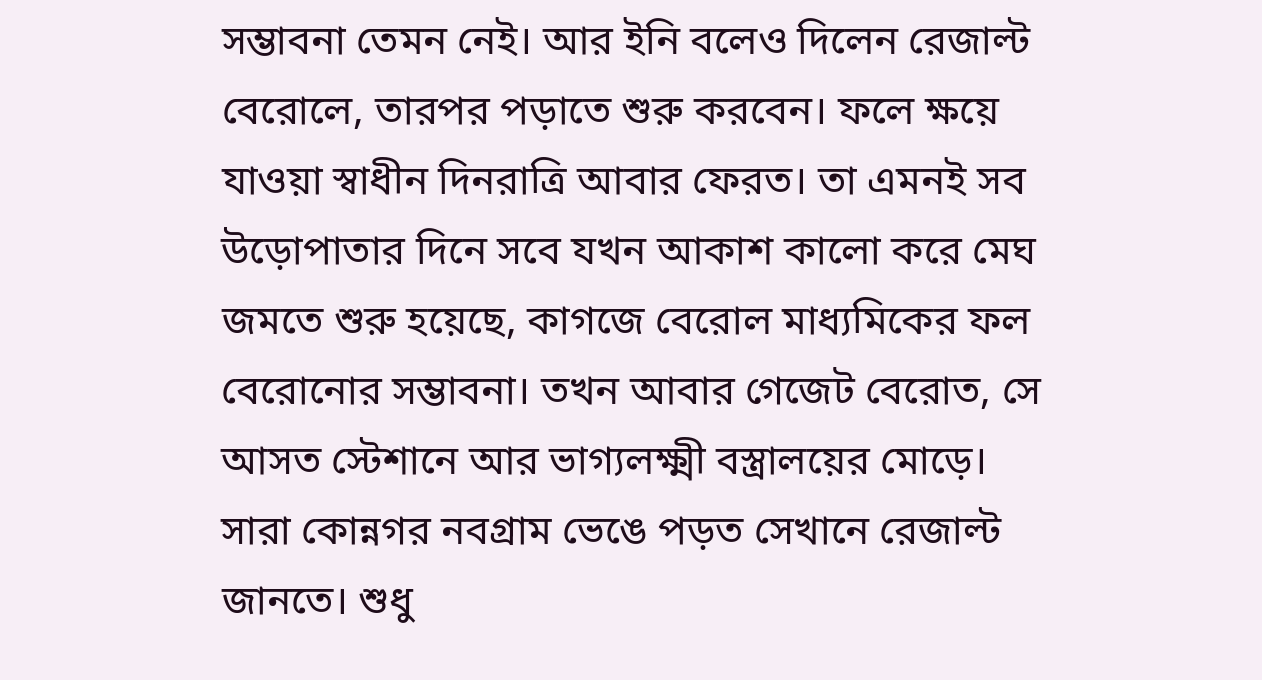সম্ভাবনা তেমন নেই। আর ইনি বলেও দিলেন রেজাল্ট বেরোলে, তারপর পড়াতে শুরু করবেন। ফলে ক্ষয়ে যাওয়া স্বাধীন দিনরাত্রি আবার ফেরত। তা এমনই সব উড়োপাতার দিনে সবে যখন আকাশ কালো করে মেঘ জমতে শুরু হয়েছে, কাগজে বেরোল মাধ্যমিকের ফল বেরোনোর সম্ভাবনা। তখন আবার গেজেট বেরোত, সে আসত স্টেশানে আর ভাগ্যলক্ষ্মী বস্ত্রালয়ের মোড়ে। সারা কোন্নগর নবগ্রাম ভেঙে পড়ত সেখানে রেজাল্ট জানতে। শুধু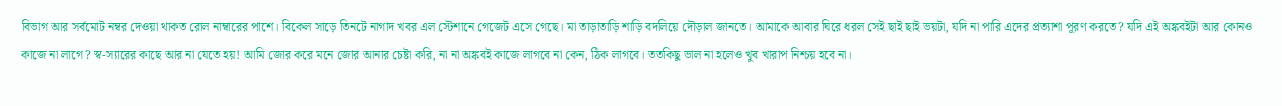বিভাগ আর সর্বমোট নম্বর দেওয়া থাকত রোল নাম্বারের পাশে। বিকেল সাড়ে তিনটে নাগাদ খবর এল স্টেশানে গেজেট এসে গেছে। মা তাড়াতাড়ি শাড়ি বদলিয়ে দৌড়াল জানতে। আমাকে আবার ঘিরে ধরল সেই ছাই ছাই ভয়টা, যদি না পারি এদের প্রত্যাশা পূরণ করতে? যদি এই অঙ্কবইটা আর কোনও কাজে না লাগে? স্ব-স্যারের কাছে আর না যেতে হয়! আমি জোর করে মনে জোর আনার চেষ্টা করি, না না অঙ্কবই কাজে লাগবে না কেন, ঠিক লাগবে। ততকিছু ভাল না হলেও খুব খারাপ নিশ্চয় হবে না।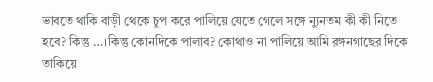ভাবতে থাকি বাড়ী থেকে চুপ করে পালিয়ে যেতে গেলে সঙ্গে ন্যুনতম কী কী নিতে হবে? কিন্তু …।কিন্তু কোনদিকে পালাব? কোথাও না পালিয়ে আমি রঙ্গনগাছের দিকে তাকিয়ে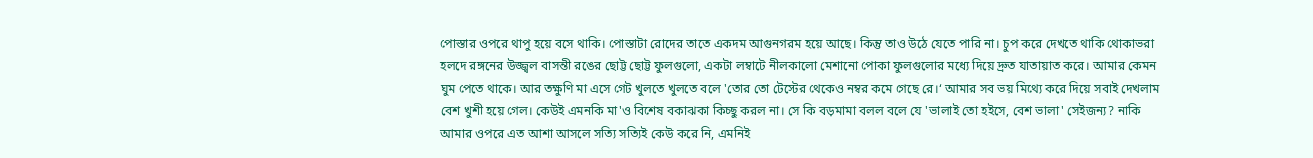পোস্তার ওপরে থাপু হয়ে বসে থাকি। পোস্তাটা রোদের তাতে একদম আগুনগরম হয়ে আছে। কিন্তু তাও উঠে যেতে পারি না। চুপ করে দেখতে থাকি থোকাভরা হলদে রঙ্গনের উজ্জ্বল বাসন্তী রঙের ছোট্ট ছোট্ট ফুলগুলো, একটা লম্বাটে নীলকালো মেশানো পোকা ফুলগুলোর মধ্যে দিয়ে দ্রুত যাতায়াত করে। আমার কেমন ঘুম পেতে থাকে। আর তক্ষুণি মা এসে গেট খুলতে খুলতে বলে 'তোর তো টেস্টের থেকেও নম্বর কমে গেছে রে।‘ আমার সব ভয় মিথ্যে করে দিয়ে সবাই দেখলাম বেশ খুশী হয়ে গেল। কেউই এমনকি মা'ও বিশেষ বকাঝকা কিচ্ছু করল না। সে কি বড়মামা বলল বলে যে 'ভালাই তো হইসে, বেশ ভালা' সেইজন্য? নাকি আমার ওপরে এত আশা আসলে সত্যি সত্যিই কেউ করে নি, এমনিই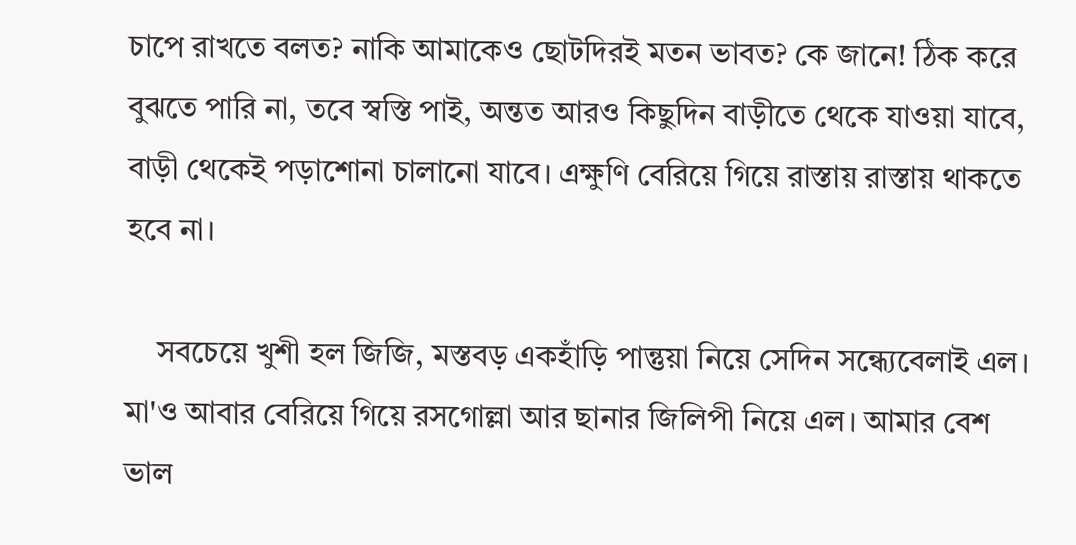চাপে রাখতে বলত? নাকি আমাকেও ছোটদিরই মতন ভাবত? কে জানে! ঠিক করে বুঝতে পারি না, তবে স্বস্তি পাই, অন্তত আরও কিছুদিন বাড়ীতে থেকে যাওয়া যাবে, বাড়ী থেকেই পড়াশোনা চালানো যাবে। এক্ষুণি বেরিয়ে গিয়ে রাস্তায় রাস্তায় থাকতে হবে না।

    সবচেয়ে খুশী হল জিজি, মস্তবড় একহাঁড়ি পান্তুয়া নিয়ে সেদিন সন্ধ্যেবেলাই এল। মা'ও আবার বেরিয়ে গিয়ে রসগোল্লা আর ছানার জিলিপী নিয়ে এল। আমার বেশ ভাল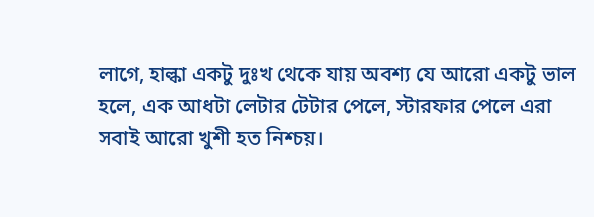লাগে, হাল্কা একটু দুঃখ থেকে যায় অবশ্য যে আরো একটু ভাল হলে, এক আধটা লেটার টেটার পেলে, স্টারফার পেলে এরা সবাই আরো খুশী হত নিশ্চয়।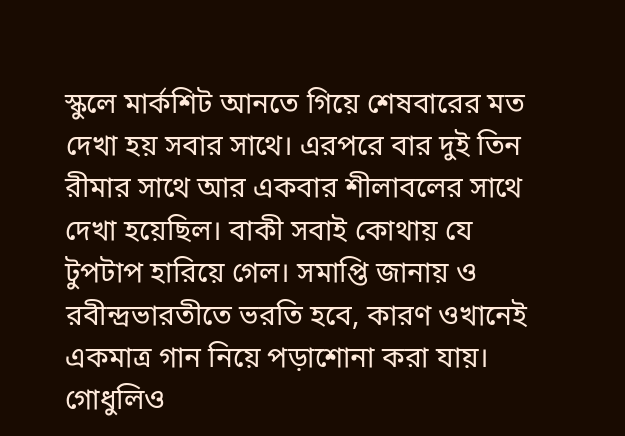স্কুলে মার্কশিট আনতে গিয়ে শেষবারের মত দেখা হয় সবার সাথে। এরপরে বার দুই তিন রীমার সাথে আর একবার শীলাবলের সাথে দেখা হয়েছিল। বাকী সবাই কোথায় যে টুপটাপ হারিয়ে গেল। সমাপ্তি জানায় ও রবীন্দ্রভারতীতে ভরতি হবে, কারণ ওখানেই একমাত্র গান নিয়ে পড়াশোনা করা যায়। গোধুলিও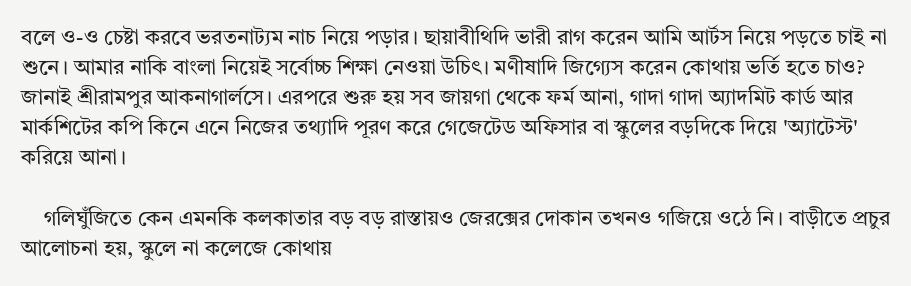বলে ও-ও চেষ্টা করবে ভরতনাট্যম নাচ নিয়ে পড়ার। ছায়াবীথিদি ভারী রাগ করেন আমি আর্টস নিয়ে পড়তে চাই না শুনে। আমার নাকি বাংলা নিয়েই সর্বোচ্চ শিক্ষা নেওয়া উচিৎ। মণীষাদি জিগ্যেস করেন কোথায় ভর্তি হতে চাও? জানাই শ্রীরামপুর আকনাগার্লসে। এরপরে শুরু হয় সব জায়গা থেকে ফর্ম আনা, গাদা গাদা অ্যাদমিট কার্ড আর মার্কশিটের কপি কিনে এনে নিজের তথ্যাদি পূরণ করে গেজেটেড অফিসার বা স্কুলের বড়দিকে দিয়ে 'অ্যাটেস্ট' করিয়ে আনা।

    গলিঘুঁজিতে কেন এমনকি কলকাতার বড় বড় রাস্তায়ও জেরক্সের দোকান তখনও গজিয়ে ওঠে নি। বাড়ীতে প্রচুর আলোচনা হয়, স্কুলে না কলেজে কোথায়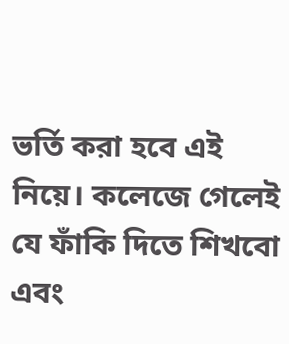ভর্তি করা হবে এই নিয়ে। কলেজে গেলেই যে ফাঁকি দিতে শিখবো এবং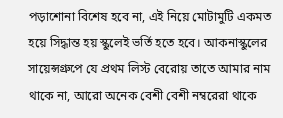পড়াশোনা বিশেষ হবে না, এই নিয়ে মোটামুটি একমত হয়ে সিদ্ধান্ত হয় স্কুলেই ভর্তি হতে হবে। আকনাস্কুলের সায়েন্সগ্রুপে যে প্রথম লিস্ট বেরোয় তাতে আমার নাম থাকে না, আরো অনেক বেশী বেশী নম্বরেরা থাকে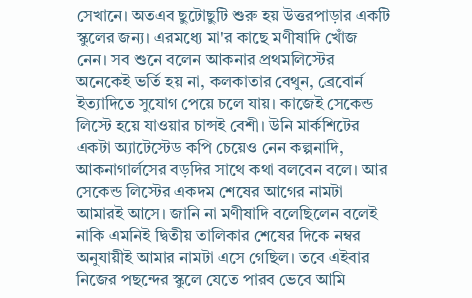সেখানে। অতএব ছুটোছুটি শুরু হয় উত্তরপাড়ার একটি স্কুলের জন্য। এরমধ্যে মা'র কাছে মণীষাদি খোঁজ নেন। সব শুনে বলেন আকনার প্রথমলিস্টের অনেকেই ভর্তি হয় না, কলকাতার বেথুন, ব্রেবোর্ন ইত্যাদিতে সুযোগ পেয়ে চলে যায়। কাজেই সেকেন্ড লিস্টে হয়ে যাওয়ার চান্সই বেশী। উনি মার্কশিটের একটা অ্যাটেস্টেড কপি চেয়েও নেন কল্পনাদি, আকনাগার্লসের বড়দির সাথে কথা বলবেন বলে। আর সেকেন্ড লিস্টের একদম শেষের আগের নামটা আমারই আসে। জানি না মণীষাদি বলেছিলেন বলেই নাকি এমনিই দ্বিতীয় তালিকার শেষের দিকে নম্বর অনুযায়ীই আমার নামটা এসে গেছিল। তবে এইবার নিজের পছন্দের স্কুলে যেতে পারব ভেবে আমি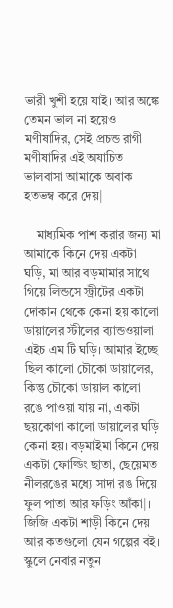ভারী খুশী হয়ে যাই। আর অঙ্কে তেমন ভাল না হয়েও মণীষাদির, সেই প্রচন্ড রাগী মণীষাদির এই অযাচিত ভালবাসা আমাকে অবাক হতভম্ব করে দেয়|

    মাধ্যমিক পাশ করার জন্য মা আমাকে কিনে দেয় একটা ঘড়ি, মা আর বড়মামার সাথে গিয়ে লিন্ডসে স্ট্রীটের একটা দোকান থেকে কেনা হয় কালো ডায়ালের স্টীলের ব্যান্ডওয়ালা এইচ এম টি ঘড়ি। আমার ইচ্ছে ছিল কালো চৌকো ডায়ালের, কিন্তু চৌকো ডায়াল কালো রঙে পাওয়া যায় না, একটা ছয়কোণা কালো ডায়ালের ঘড়ি কেনা হয়। বড়মাইমা কিনে দেয় একটা ফোল্ডিং ছাতা, ছেয়েমত নীলরঙের মধ্যে সাদা রঙ দিয়ে ফুল পাতা আর ফড়িং আঁকা|। জিজি একটা শাড়ী কিনে দেয় আর কতগুলো যেন গল্পের বই। স্কুলে নেবার নতুন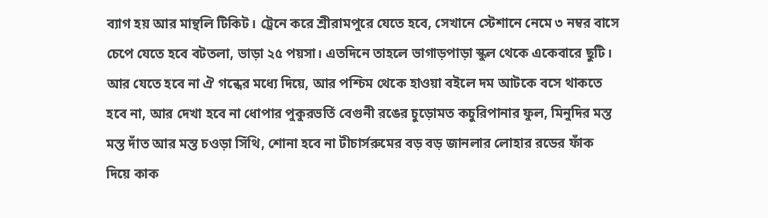ব্যাগ হয় আর মান্থলি টিকিট। ট্রেনে করে শ্রীরামপুরে যেতে হবে, সেখানে স্টেশানে নেমে ৩ নম্বর বাসে চেপে যেতে হবে বটতলা, ভাড়া ২৫ পয়সা। এতদিনে তাহলে ভাগাড়পাড়া স্কুল থেকে একেবারে ছুটি। আর যেতে হবে না ঐ গন্ধের মধ্যে দিয়ে, আর পশ্চিম থেকে হাওয়া বইলে দম আটকে বসে থাকতে হবে না, আর দেখা হবে না ধোপার পুকুরভর্তি বেগুনী রঙের চুড়োমত কচুরিপানার ফুল, মিনুদির মস্ত মস্ত দাঁত আর মস্ত চওড়া সিঁথি, শোনা হবে না টীচার্সরুমের বড় বড় জানলার লোহার রডের ফাঁক দিয়ে কাক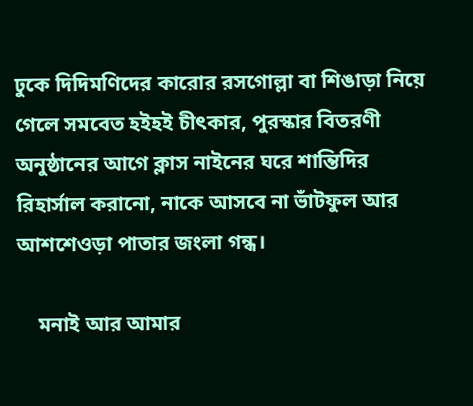ঢুকে দিদিমণিদের কারোর রসগোল্লা বা শিঙাড়া নিয়ে গেলে সমবেত হইহই চীৎকার, পুরস্কার বিতরণী অনুষ্ঠানের আগে ক্লাস নাইনের ঘরে শান্তিদির রিহার্সাল করানো, নাকে আসবে না ভাঁটফুল আর আশশেওড়া পাতার জংলা গন্ধ।

    মনাই আর আমার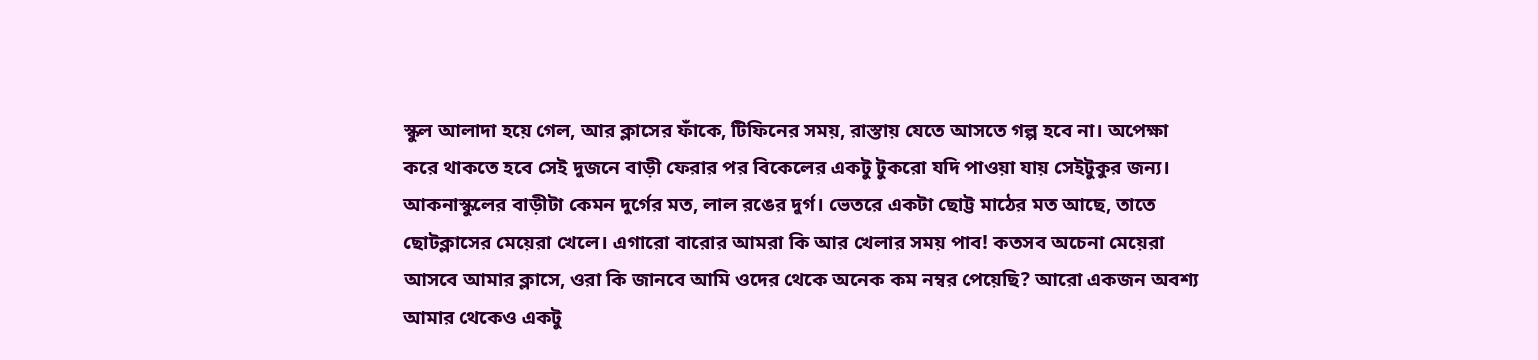স্কুল আলাদা হয়ে গেল, আর ক্লাসের ফাঁকে, টিফিনের সময়, রাস্তায় যেতে আসতে গল্প হবে না। অপেক্ষা করে থাকতে হবে সেই দুজনে বাড়ী ফেরার পর বিকেলের একটু টুকরো যদি পাওয়া যায় সেইটুকুর জন্য। আকনাস্কুলের বাড়ীটা কেমন দুর্গের মত, লাল রঙের দুর্গ। ভেতরে একটা ছোট্ট মাঠের মত আছে, তাতে ছোটক্লাসের মেয়েরা খেলে। এগারো বারোর আমরা কি আর খেলার সময় পাব! কতসব অচেনা মেয়েরা আসবে আমার ক্লাসে, ওরা কি জানবে আমি ওদের থেকে অনেক কম নম্বর পেয়েছি? আরো একজন অবশ্য আমার থেকেও একটু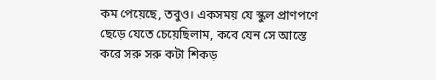কম পেয়েছে, তবুও। একসময় যে স্কুল প্রাণপণে ছেড়ে যেতে চেয়েছিলাম, কবে যেন সে আস্তে করে সরু সরু কটা শিকড়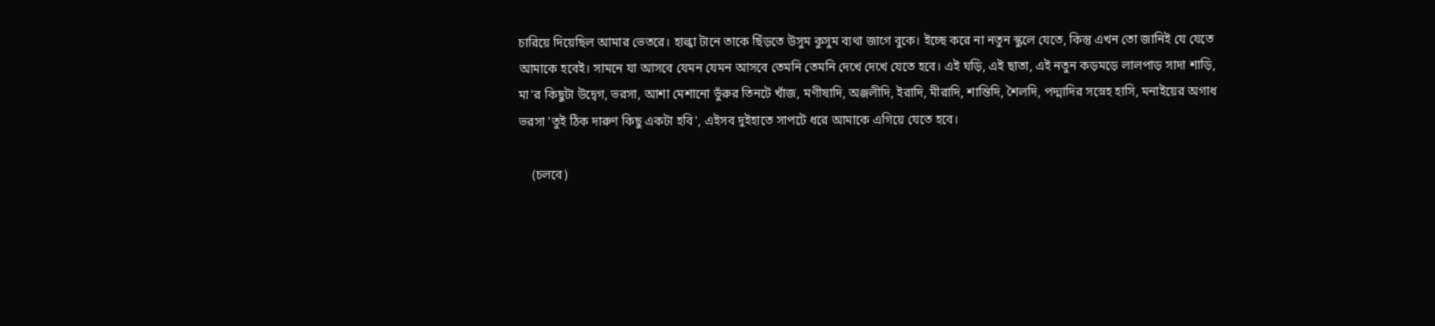চারিয়ে দিয়েছিল আমার ভেতরে। হাল্কা টানে তাকে ছিঁড়তে উসুম কুসুম ব্যথা জাগে বুকে। ইচ্ছে করে না নতুন স্কুলে যেতে, কিন্তু এখন তো জানিই যে যেতে আমাকে হবেই। সামনে যা আসবে যেমন যেমন আসবে তেমনি তেমনি দেখে দেখে যেতে হবে। এই ঘড়ি, এই ছাতা, এই নতুন কড়মড়ে লালপাড় সাদা শাড়ি, মা'র কিছুটা উদ্বেগ, ভরসা, আশা মেশানো ভুঁরুর তিনটে খাঁজ, মণীষাদি, অঞ্জলীদি, ইরাদি, মীরাদি, শান্তিদি, শৈলদি, পদ্মাদির সস্নেহ হাসি, মনাইয়ের অগাধ ভরসা 'তুই ঠিক দারুণ কিছু একটা হবি', এইসব দুইহাতে সাপটে ধরে আমাকে এগিয়ে যেতে হবে।

    (চলবে)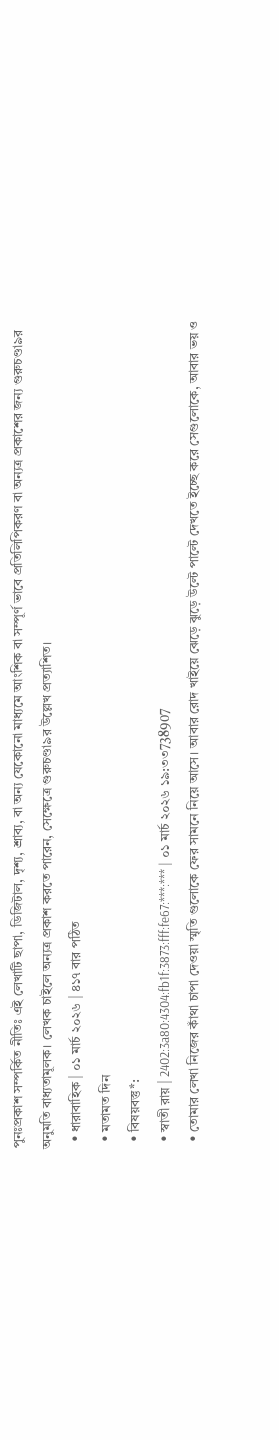পুনঃপ্রকাশ সম্পর্কিত নীতিঃ এই লেখাটি ছাপা, ডিজিটাল, দৃশ্য, শ্রাব্য, বা অন্য যেকোনো মাধ্যমে আংশিক বা সম্পূর্ণ ভাবে প্রতিলিপিকরণ বা অন্যত্র প্রকাশের জন্য গুরুচণ্ডা৯র অনুমতি বাধ্যতামূলক। লেখক চাইলে অন্যত্র প্রকাশ করতে পারেন, সেক্ষেত্রে গুরুচণ্ডা৯র উল্লেখ প্রত্যাশিত।
  • ধারাবাহিক | ০১ মার্চ ২০২৬ | ৪১৭ বার পঠিত
  • মতামত দিন
  • বিষয়বস্তু*:
  • স্বাতী রায় | 2402:3a80:4304:fb1f:3873:fff:fe67:***:*** | ০১ মার্চ ২০২৬ ১৯:৩৩738907
  • তোমার লেখা নিজের কাঁথা চাপা দেওয়া স্মৃতি গুলোকে ফের সামনে নিয়ে আসে। আবার রোদ খাইয়ে ঝেড়ে ঝুড়ে উল্টে পাল্টে দেখতে ইচ্ছে করে সেগুলোকে, আবার ভয় ও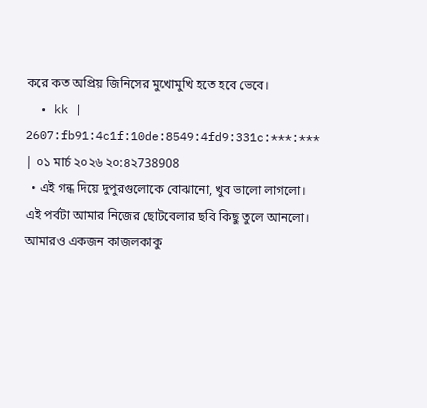করে কত অপ্রিয় জিনিসের মুখোমুখি হতে হবে ভেবে।
  • kk | 2607:fb91:4c1f:10de:8549:4fd9:331c:***:*** | ০১ মার্চ ২০২৬ ২০:৪২738908
  • এই গন্ধ দিয়ে দুপুরগুলোকে বোঝানো, খুব ভালো লাগলো। এই পর্বটা আমার নিজের ছোটবেলার ছবি কিছু তুলে আনলো। আমারও একজন কাজলকাকু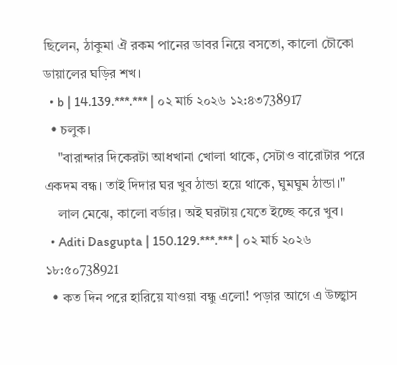ছিলেন, ঠাকুমা ঐ রকম পানের ডাবর নিয়ে বসতো, কালো চৌকো ডায়ালের ঘড়ির শখ।
  • b | 14.139.***.*** | ০২ মার্চ ২০২৬ ১২:৪৩738917
  • চলুক।
    "বারান্দার দিকেরটা আধখানা খোলা থাকে, সেটাও বারোটার পরে একদম বন্ধ। তাই দিদার ঘর খুব ঠান্ডা হয়ে থাকে, ঘুমঘুম ঠান্ডা।"
    লাল মেঝে, কালো বর্ডার। অই ঘরটায় যেতে ইচ্ছে করে খুব।
  • Aditi Dasgupta | 150.129.***.*** | ০২ মার্চ ২০২৬ ১৮:৫০738921
  • কত দিন পরে হারিয়ে যাওয়া বন্ধু এলো! পড়ার আগে এ উচ্ছ্বাস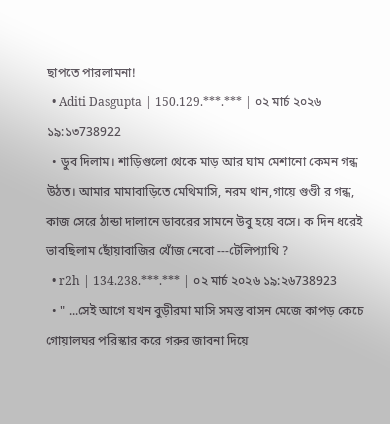ছাপতে পারলামনা!
  • Aditi Dasgupta | 150.129.***.*** | ০২ মার্চ ২০২৬ ১৯:১৩738922
  • ডুব দিলাম। শাড়িগুলো থেকে মাড় আর ঘাম মেশানো কেমন গন্ধ উঠত। আমার মামাবাড়িতে মেথিমাসি, নরম থান,গায়ে গুণ্ডী র গন্ধ, কাজ সেরে ঠান্ডা দালানে ডাবরের সামনে উবু হয়ে বসে। ক দিন ধরেই ভাবছিলাম ছোঁয়াবাজির খোঁজ নেবো ---টেলিপ্যাথি ?
  • r2h | 134.238.***.*** | ০২ মার্চ ২০২৬ ১৯:২৬738923
  • " ...সেই আগে যখন বুড়ীরমা মাসি সমস্ত বাসন মেজে কাপড় কেচে গোয়ালঘর পরিস্কার করে গরুর জাবনা দিয়ে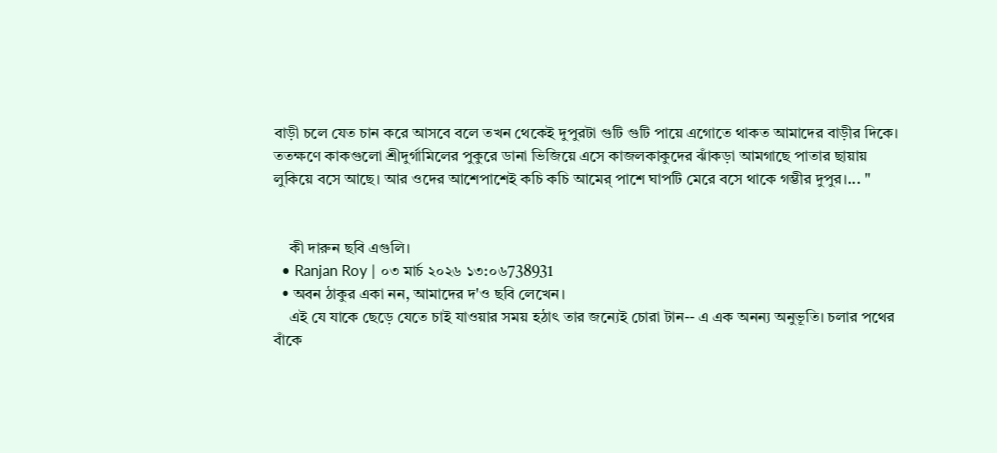বাড়ী চলে যেত চান করে আসবে বলে তখন থেকেই দুপুরটা গুটি গুটি পায়ে এগোতে থাকত আমাদের বাড়ীর দিকে। ততক্ষণে কাকগুলো শ্রীদুর্গামিলের পুকুরে ডানা ভিজিয়ে এসে কাজলকাকুদের ঝাঁকড়া আমগাছে পাতার ছায়ায় লুকিয়ে বসে আছে। আর ওদের আশেপাশেই কচি কচি আমের্ পাশে ঘাপটি মেরে বসে থাকে গম্ভীর দুপুর।... "


    কী দারুন ছবি এগুলি।
  • Ranjan Roy | ০৩ মার্চ ২০২৬ ১৩:০৬738931
  • অবন ঠাকুর একা নন, আমাদের দ'ও ছবি লেখেন।
    এই যে যাকে ছেড়ে যেতে চাই যাওয়ার সময় হঠাৎ তার জন্যেই চোরা টান-- এ এক অনন্য অনুভূতি। চলার পথের বাঁকে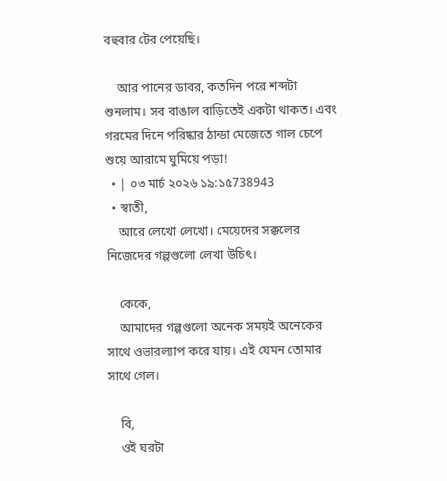বহুবার টের পেয়েছি।

    আর পানের ডাবর, কতদিন পরে শব্দটা শুনলাম। সব বাঙাল বাড়িতেই একটা থাকত। এবং গরমের দিনে পরিষ্কার ঠান্ডা মেজেতে গাল চেপে শুয়ে আরামে ঘুমিয়ে পড়া!
  • | ০৩ মার্চ ২০২৬ ১৯:১৫738943
  • স্বাতী,
    আরে লেখো লেখো। মেয়েদের সক্কলের নিজেদের গল্পগুলো লেখা উচিৎ।

    কেকে,
    আমাদের গল্পগুলো অনেক সময়ই অনেকের সাথে ওভারল্যাপ করে যায়। এই যেমন তোমার সাথে গেল।

    বি,
    ওই ঘরটা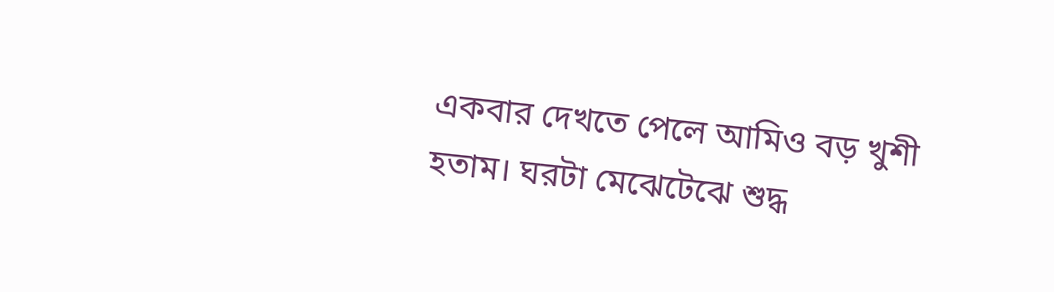একবার দেখতে পেলে আমিও বড় খুশী হতাম। ঘরটা মেঝেটেঝে শুদ্ধ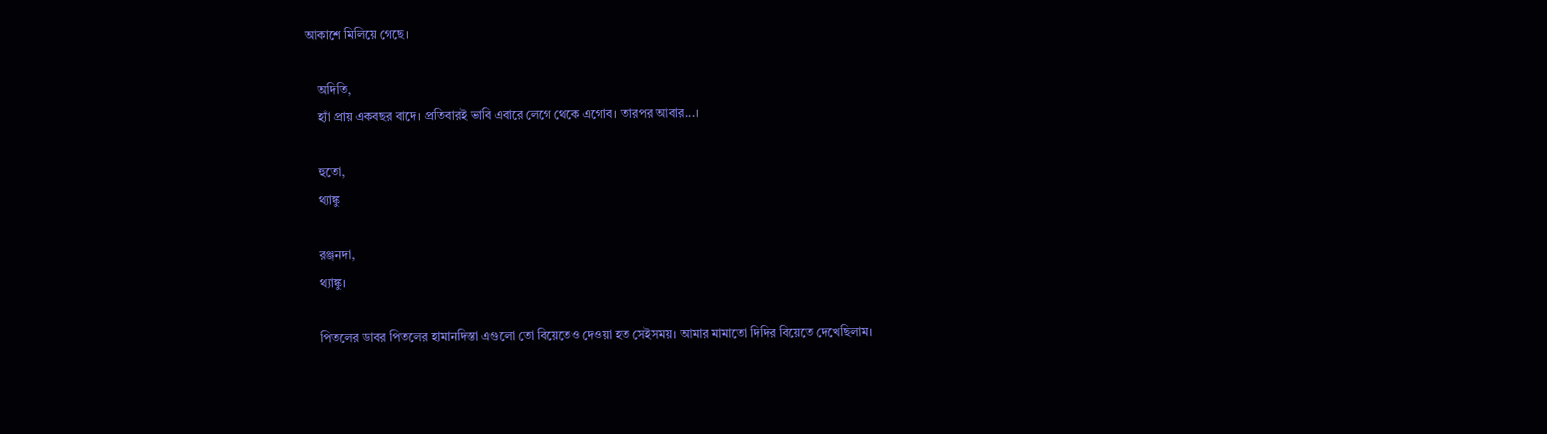আকাশে মিলিয়ে গেছে।

    অদিতি,
    হ্যাঁ প্রায় একবছর বাদে। প্রতিবারই ভাবি এবারে লেগে থেকে এগোব। তারপর আবার...।

    হুতো,
    থ্যাঙ্কু

    রঞ্জনদা,
    থ্যাঙ্কু।

    পিতলের ডাবর পিতলের হামানদিস্তা এগুলো তো বিয়েতেও দেওয়া হত সেইসময়। আমার মামাতো দিদির বিয়েতে দেখেছিলাম।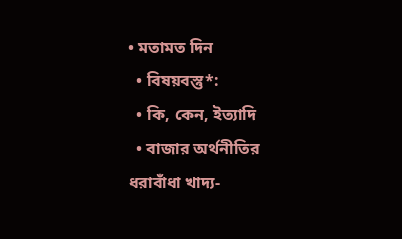• মতামত দিন
  • বিষয়বস্তু*:
  • কি, কেন, ইত্যাদি
  • বাজার অর্থনীতির ধরাবাঁধা খাদ্য-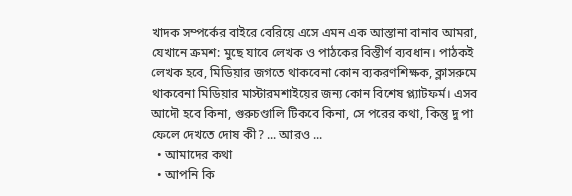খাদক সম্পর্কের বাইরে বেরিয়ে এসে এমন এক আস্তানা বানাব আমরা, যেখানে ক্রমশ: মুছে যাবে লেখক ও পাঠকের বিস্তীর্ণ ব্যবধান। পাঠকই লেখক হবে, মিডিয়ার জগতে থাকবেনা কোন ব্যকরণশিক্ষক, ক্লাসরুমে থাকবেনা মিডিয়ার মাস্টারমশাইয়ের জন্য কোন বিশেষ প্ল্যাটফর্ম। এসব আদৌ হবে কিনা, গুরুচণ্ডালি টিকবে কিনা, সে পরের কথা, কিন্তু দু পা ফেলে দেখতে দোষ কী? ... আরও ...
  • আমাদের কথা
  • আপনি কি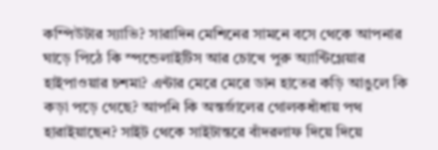কম্পিউটার স্যাভি? সারাদিন মেশিনের সামনে বসে থেকে আপনার ঘাড়ে পিঠে কি স্পন্ডেলাইটিস আর চোখে পুরু অ্যান্টিগ্লেয়ার হাইপাওয়ার চশমা? এন্টার মেরে মেরে ডান হাতের কড়ি আঙুলে কি কড়া পড়ে গেছে? আপনি কি অন্তর্জালের গোলকধাঁধায় পথ হারাইয়াছেন? সাইট থেকে সাইটান্তরে বাঁদরলাফ দিয়ে দিয়ে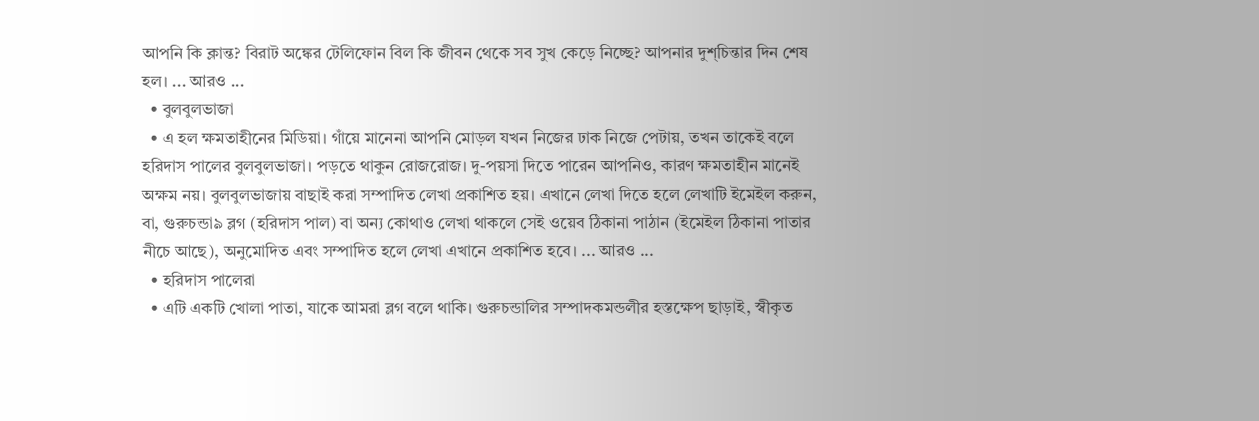আপনি কি ক্লান্ত? বিরাট অঙ্কের টেলিফোন বিল কি জীবন থেকে সব সুখ কেড়ে নিচ্ছে? আপনার দুশ্‌চিন্তার দিন শেষ হল। ... আরও ...
  • বুলবুলভাজা
  • এ হল ক্ষমতাহীনের মিডিয়া। গাঁয়ে মানেনা আপনি মোড়ল যখন নিজের ঢাক নিজে পেটায়, তখন তাকেই বলে হরিদাস পালের বুলবুলভাজা। পড়তে থাকুন রোজরোজ। দু-পয়সা দিতে পারেন আপনিও, কারণ ক্ষমতাহীন মানেই অক্ষম নয়। বুলবুলভাজায় বাছাই করা সম্পাদিত লেখা প্রকাশিত হয়। এখানে লেখা দিতে হলে লেখাটি ইমেইল করুন, বা, গুরুচন্ডা৯ ব্লগ (হরিদাস পাল) বা অন্য কোথাও লেখা থাকলে সেই ওয়েব ঠিকানা পাঠান (ইমেইল ঠিকানা পাতার নীচে আছে), অনুমোদিত এবং সম্পাদিত হলে লেখা এখানে প্রকাশিত হবে। ... আরও ...
  • হরিদাস পালেরা
  • এটি একটি খোলা পাতা, যাকে আমরা ব্লগ বলে থাকি। গুরুচন্ডালির সম্পাদকমন্ডলীর হস্তক্ষেপ ছাড়াই, স্বীকৃত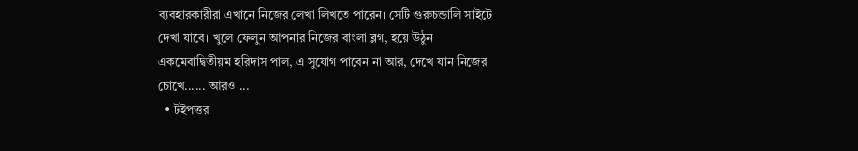ব্যবহারকারীরা এখানে নিজের লেখা লিখতে পারেন। সেটি গুরুচন্ডালি সাইটে দেখা যাবে। খুলে ফেলুন আপনার নিজের বাংলা ব্লগ, হয়ে উঠুন একমেবাদ্বিতীয়ম হরিদাস পাল, এ সুযোগ পাবেন না আর, দেখে যান নিজের চোখে...... আরও ...
  • টইপত্তর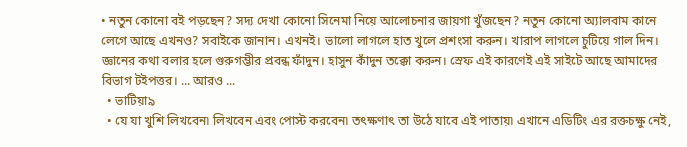• নতুন কোনো বই পড়ছেন? সদ্য দেখা কোনো সিনেমা নিয়ে আলোচনার জায়গা খুঁজছেন? নতুন কোনো অ্যালবাম কানে লেগে আছে এখনও? সবাইকে জানান। এখনই। ভালো লাগলে হাত খুলে প্রশংসা করুন। খারাপ লাগলে চুটিয়ে গাল দিন। জ্ঞানের কথা বলার হলে গুরুগম্ভীর প্রবন্ধ ফাঁদুন। হাসুন কাঁদুন তক্কো করুন। স্রেফ এই কারণেই এই সাইটে আছে আমাদের বিভাগ টইপত্তর। ... আরও ...
  • ভাটিয়া৯
  • যে যা খুশি লিখবেন৷ লিখবেন এবং পোস্ট করবেন৷ তৎক্ষণাৎ তা উঠে যাবে এই পাতায়৷ এখানে এডিটিং এর রক্তচক্ষু নেই,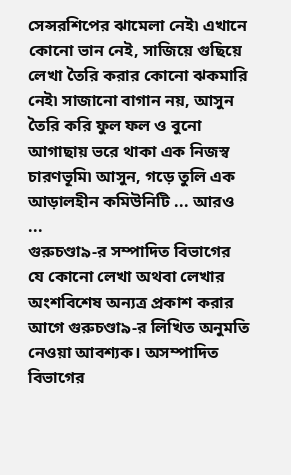সেন্সরশিপের ঝামেলা নেই৷ এখানে কোনো ভান নেই, সাজিয়ে গুছিয়ে লেখা তৈরি করার কোনো ঝকমারি নেই৷ সাজানো বাগান নয়, আসুন তৈরি করি ফুল ফল ও বুনো আগাছায় ভরে থাকা এক নিজস্ব চারণভূমি৷ আসুন, গড়ে তুলি এক আড়ালহীন কমিউনিটি ... আরও ...
গুরুচণ্ডা৯-র সম্পাদিত বিভাগের যে কোনো লেখা অথবা লেখার অংশবিশেষ অন্যত্র প্রকাশ করার আগে গুরুচণ্ডা৯-র লিখিত অনুমতি নেওয়া আবশ্যক। অসম্পাদিত বিভাগের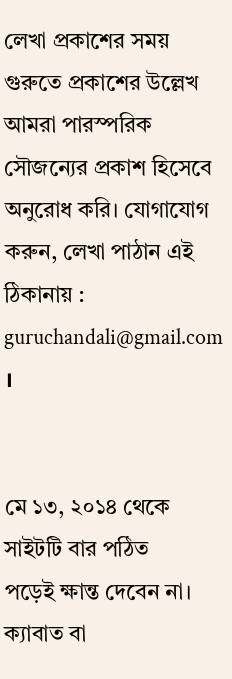লেখা প্রকাশের সময় গুরুতে প্রকাশের উল্লেখ আমরা পারস্পরিক সৌজন্যের প্রকাশ হিসেবে অনুরোধ করি। যোগাযোগ করুন, লেখা পাঠান এই ঠিকানায় : guruchandali@gmail.com ।


মে ১৩, ২০১৪ থেকে সাইটটি বার পঠিত
পড়েই ক্ষান্ত দেবেন না। ক্যাবাত বা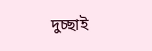দুচ্ছাই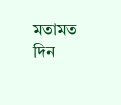মতামত দিন